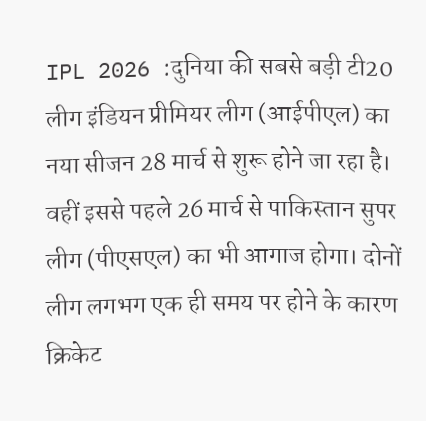IPL 2026 :दुनिया की सबसे बड़ी टी20 लीग इंडियन प्रीमियर लीग (आईपीएल) का नया सीजन 28 मार्च से शुरू होने जा रहा है। वहीं इससे पहले 26 मार्च से पाकिस्तान सुपर लीग (पीएसएल) का भी आगाज होगा। दोनों लीग लगभग एक ही समय पर होने के कारण क्रिकेट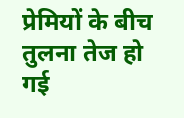प्रेमियों के बीच तुलना तेज हो गई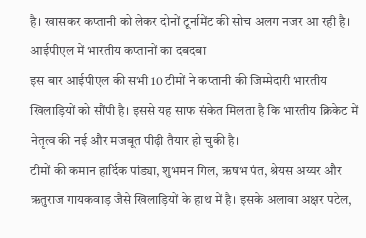है। खासकर कप्तानी को लेकर दोनों टूर्नामेंट की सोच अलग नजर आ रही है।
आईपीएल में भारतीय कप्तानों का दबदबा
इस बार आईपीएल की सभी 10 टीमों ने कप्तानी की जिम्मेदारी भारतीय खिलाड़ियों को सौंपी है। इससे यह साफ संकेत मिलता है कि भारतीय क्रिकेट में नेतृत्व की नई और मजबूत पीढ़ी तैयार हो चुकी है।
टीमों की कमान हार्दिक पांड्या, शुभमन गिल, ऋषभ पंत, श्रेयस अय्यर और ऋतुराज गायकवाड़ जैसे खिलाड़ियों के हाथ में है। इसके अलावा अक्षर पटेल,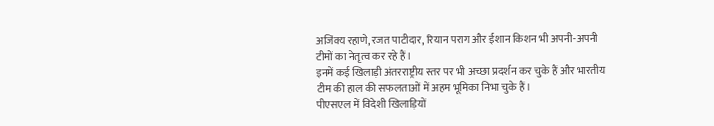अजिंक्य रहाणे, रजत पाटीदार, रियान पराग और ईशान किशन भी अपनी-अपनी टीमों का नेतृत्व कर रहे हैं।
इनमें कई खिलाड़ी अंतरराष्ट्रीय स्तर पर भी अच्छा प्रदर्शन कर चुके हैं और भारतीय टीम की हाल की सफलताओं में अहम भूमिका निभा चुके हैं।
पीएसएल में विदेशी खिलाड़ियों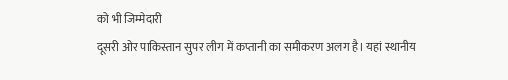को भी जिम्मेदारी
दूसरी ओर पाकिस्तान सुपर लीग में कप्तानी का समीकरण अलग है। यहां स्थानीय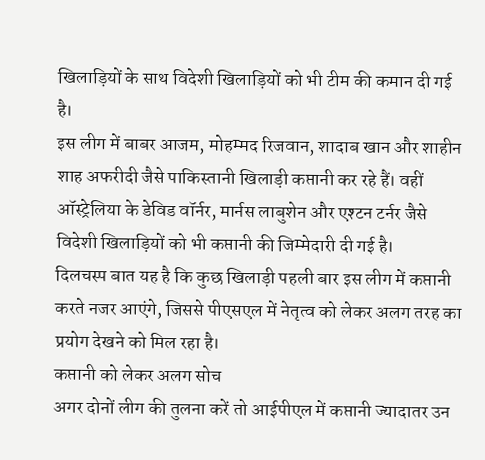खिलाड़ियों के साथ विदेशी खिलाड़ियों को भी टीम की कमान दी गई है।
इस लीग में बाबर आजम, मोहम्मद रिजवान, शादाब खान और शाहीन शाह अफरीदी जैसे पाकिस्तानी खिलाड़ी कप्तानी कर रहे हैं। वहीं ऑस्ट्रेलिया के डेविड वॉर्नर, मार्नस लाबुशेन और एश्टन टर्नर जैसे विदेशी खिलाड़ियों को भी कप्तानी की जिम्मेदारी दी गई है।
दिलचस्प बात यह है कि कुछ खिलाड़ी पहली बार इस लीग में कप्तानी करते नजर आएंगे, जिससे पीएसएल में नेतृत्व को लेकर अलग तरह का प्रयोग देखने को मिल रहा है।
कप्तानी को लेकर अलग सोच
अगर दोनों लीग की तुलना करें तो आईपीएल में कप्तानी ज्यादातर उन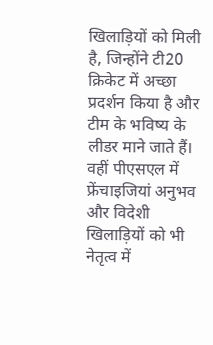खिलाड़ियों को मिली है, जिन्होंने टी20 क्रिकेट में अच्छा प्रदर्शन किया है और टीम के भविष्य के लीडर माने जाते हैं। वहीं पीएसएल में फ्रेंचाइजियां अनुभव और विदेशी खिलाड़ियों को भी नेतृत्व में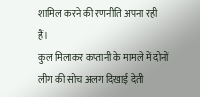शामिल करने की रणनीति अपना रही हैं।
कुल मिलाकर कप्तानी के मामले में दोनों लीग की सोच अलग दिखाई देती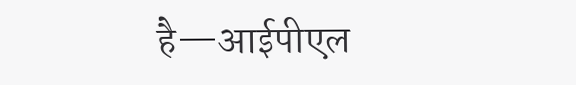है—आईपीएल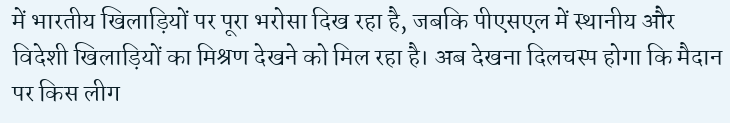में भारतीय खिलाड़ियों पर पूरा भरोसा दिख रहा है, जबकि पीएसएल में स्थानीय और विदेशी खिलाड़ियों का मिश्रण देखने को मिल रहा है। अब देखना दिलचस्प होगा कि मैदान पर किस लीग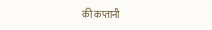की कप्तानी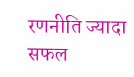रणनीति ज्यादा सफल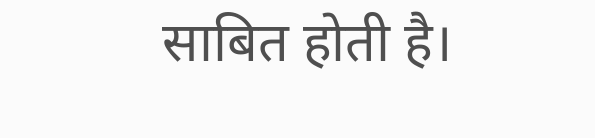साबित होती है।